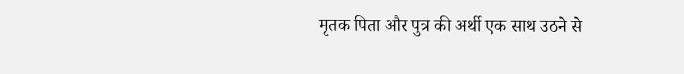मृतक पिता और पुत्र की अर्थी एक साथ उठने से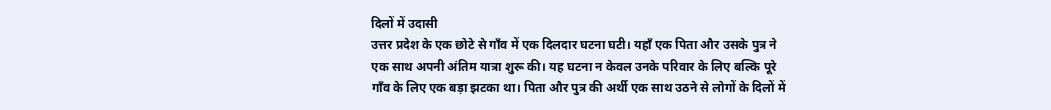दिलों में उदासी
उत्तर प्रदेश के एक छोटे से गाँव में एक दिलदार घटना घटी। यहाँ एक पिता और उसके पुत्र ने एक साथ अपनी अंतिम यात्रा शुरू की। यह घटना न केवल उनके परिवार के लिए बल्कि पूरे गाँव के लिए एक बड़ा झटका था। पिता और पुत्र की अर्थी एक साथ उठने से लोगों के दिलों में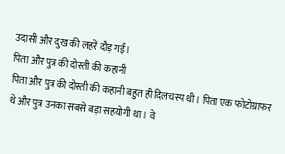उदासी और दुख की लहरें दौड़ गईं।
पिता और पुत्र की दोस्ती की कहानी
पिता और पुत्र की दोस्ती की कहानी बहुत ही दिलचस्प थी। पिता एक फोटोग्राफर थे और पुत्र उनका सबसे बड़ा सहयोगी था। वे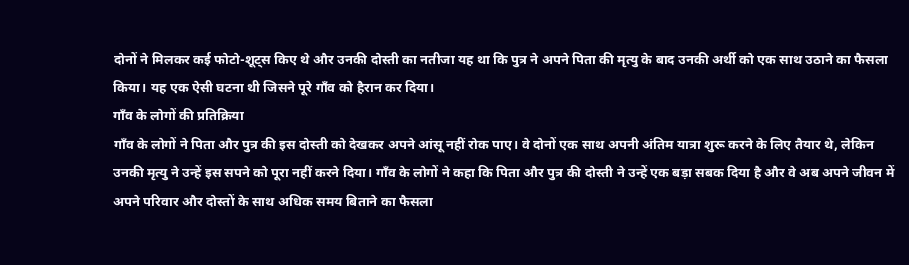दोनों ने मिलकर कई फोटो-शूट्स किए थे और उनकी दोस्ती का नतीजा यह था कि पुत्र ने अपने पिता की मृत्यु के बाद उनकी अर्थी को एक साथ उठाने का फैसला किया। यह एक ऐसी घटना थी जिसने पूरे गाँव को हैरान कर दिया।
गाँव के लोगों की प्रतिक्रिया
गाँव के लोगों ने पिता और पुत्र की इस दोस्ती को देखकर अपने आंसू नहीं रोक पाए। वे दोनों एक साथ अपनी अंतिम यात्रा शुरू करने के लिए तैयार थे, लेकिन उनकी मृत्यु ने उन्हें इस सपने को पूरा नहीं करने दिया। गाँव के लोगों ने कहा कि पिता और पुत्र की दोस्ती ने उन्हें एक बड़ा सबक दिया है और वे अब अपने जीवन में अपने परिवार और दोस्तों के साथ अधिक समय बिताने का फैसला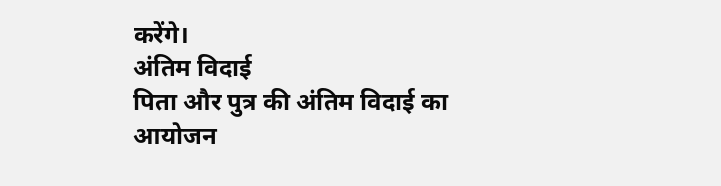करेंगे।
अंतिम विदाई
पिता और पुत्र की अंतिम विदाई का आयोजन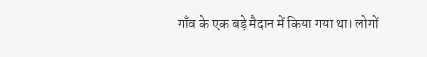गाँव के एक बड़े मैदान में किया गया था। लोगों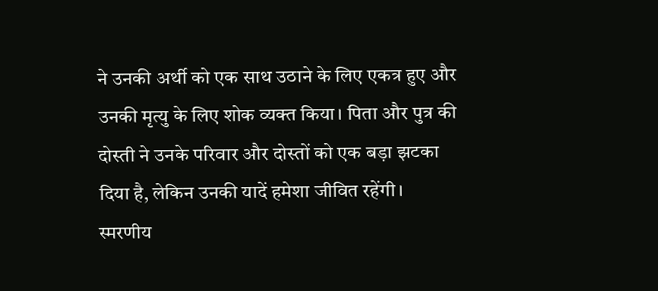ने उनकी अर्थी को एक साथ उठाने के लिए एकत्र हुए और उनकी मृत्यु के लिए शोक व्यक्त किया। पिता और पुत्र की दोस्ती ने उनके परिवार और दोस्तों को एक बड़ा झटका दिया है, लेकिन उनकी यादें हमेशा जीवित रहेंगी।
स्मरणीय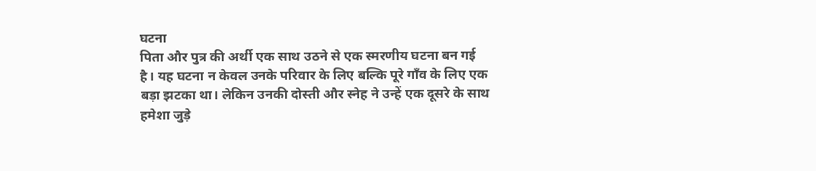घटना
पिता और पुत्र की अर्थी एक साथ उठने से एक स्मरणीय घटना बन गई है। यह घटना न केवल उनके परिवार के लिए बल्कि पूरे गाँव के लिए एक बड़ा झटका था। लेकिन उनकी दोस्ती और स्नेह ने उन्हें एक दूसरे के साथ हमेशा जुड़े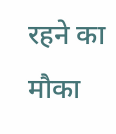रहने का मौका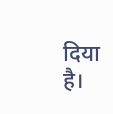दिया है।